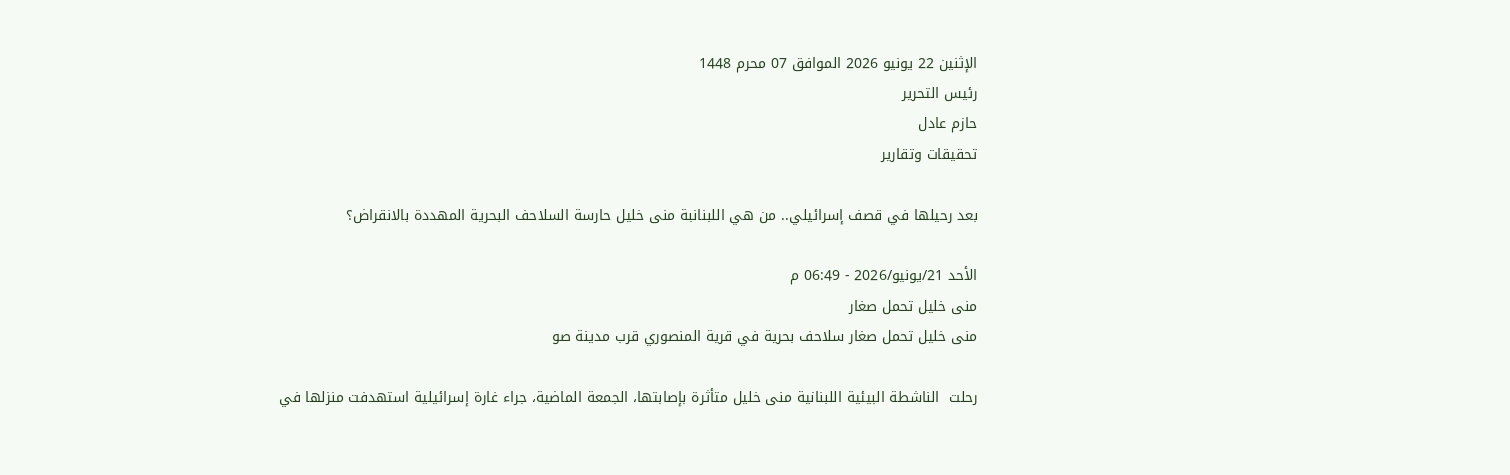الإثنين 22 يونيو 2026 الموافق 07 محرم 1448
رئيس التحرير
حازم عادل
تحقيقات وتقارير

بعد رحيلها في قصف إسرائيلي.. من هي اللبنانبة منى خليل حارسة السلاحف البحرية المهددة بالانقراض؟

الأحد 21/يونيو/2026 - 06:49 م
منى خليل تحمل صغار
منى خليل تحمل صغار سلاحف بحرية في قرية المنصوري قرب مدينة صو

رحلت  الناشطة البيئية اللبنانية منى خليل متأثرة بإصابتها، الجمعة الماضية، جراء غارة إسرائيلية استهدفت منزلها في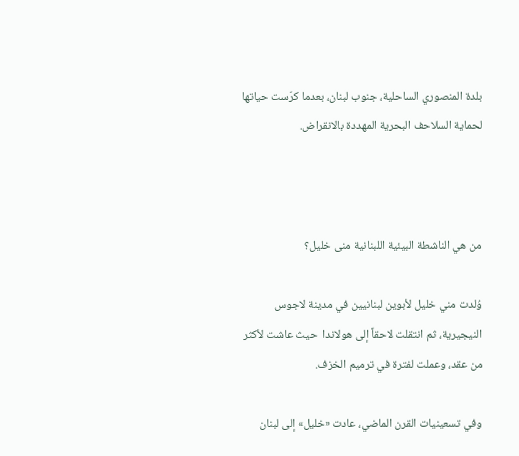بلدة المنصوري الساحلية، جنوب لبنان، بعدما كرّست حياتها لحماية السلاحف البحرية المهددة بالانقراض.



من هي الناشطة البيئية اللبنانية منى خليل؟

وُلدت مني خليل لأبوين لبنانيين في مدينة لاجوس النيجيرية، ثم انتقلت لاحقاً إلى هولاندا  حيث عاشت لأكثر من عقد، وعملت لفترة في ترميم الخزف.

وفي تسعينيات القرن الماضي، عادت «خليل» إلى لبنان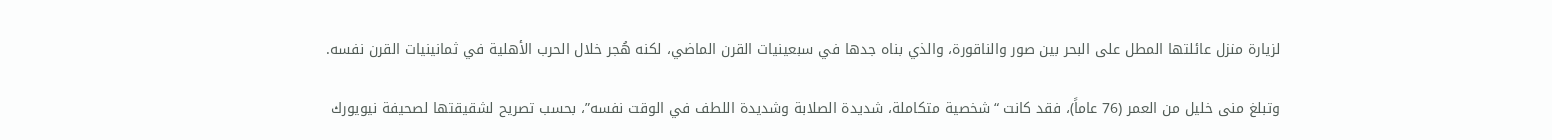لزيارة منزل عائلتها المطل على البحر بين صور والناقورة، والذي بناه جدها في سبعينيات القرن الماضي، لكنه هُجر خلال الحرب الأهلية في ثمانينيات القرن نفسه.

وتبلغ منى خليل من العمر (76 عاماً)، فقد كانت “شخصية متكاملة، شديدة الصلابة وشديدة اللطف في الوقت نفسه”، بحسب تصريح لشقيقتها لصحيفة نيويورك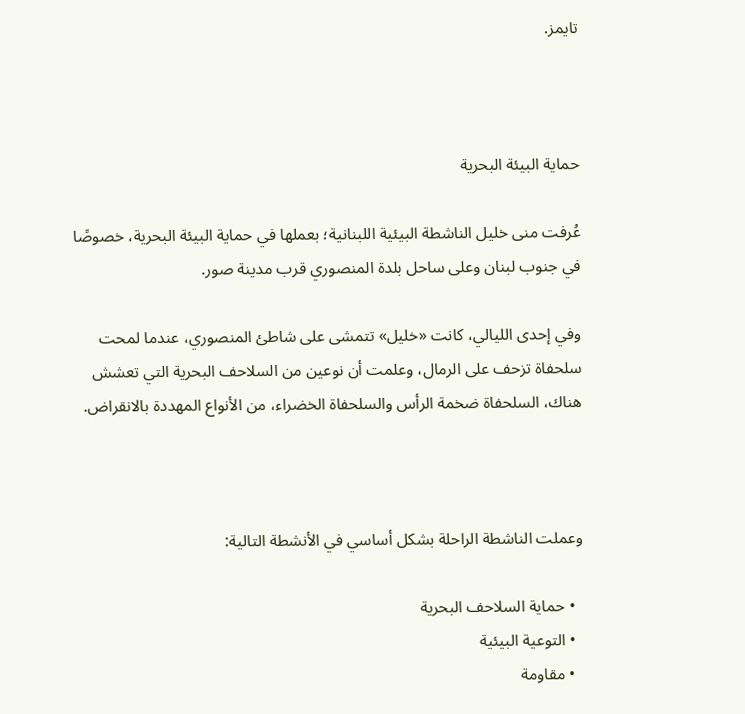تايمز.



حماية البيئة البحرية

عُرفت منى خليل الناشطة البيئية اللبنانية؛ بعملها في حماية البيئة البحرية، خصوصًا في جنوب لبنان وعلى ساحل بلدة المنصوري قرب مدينة صور.

وفي إحدى الليالي، كانت «خليل» تتمشى على شاطئ المنصوري، عندما لمحت سلحفاة تزحف على الرمال، وعلمت أن نوعين من السلاحف البحرية التي تعشش هناك، السلحفاة ضخمة الرأس والسلحفاة الخضراء، من الأنواع المهددة بالانقراض.



وعملت الناشطة الراحلة بشكل أساسي في الأنشطة التالية:

  • حماية السلاحف البحرية
  • التوعية البيئية
  • مقاومة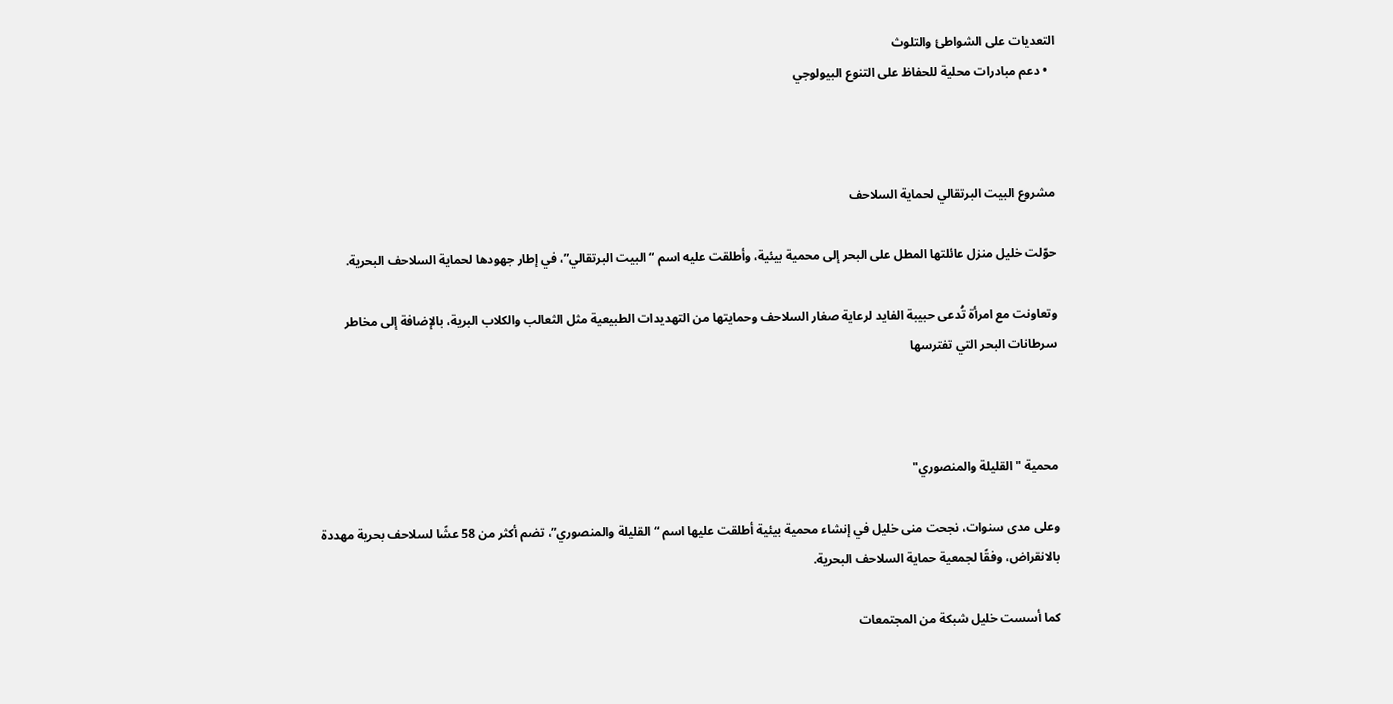التعديات على الشواطئ والتلوث
  • دعم مبادرات محلية للحفاظ على التنوع البيولوجي



مشروع البيت البرتقالي لحماية السلاحف

حوّلت خليل منزل عائلتها المطل على البحر إلى محمية بيئية، وأطلقت عليه اسم “البيت البرتقالي”، في إطار جهودها لحماية السلاحف البحرية.

وتعاونت مع امرأة تُدعى حبيبة الفايد لرعاية صغار السلاحف وحمايتها من التهديدات الطبيعية مثل الثعالب والكلاب البرية، بالإضافة إلى مخاطر سرطانات البحر التي تفترسها



محمية "القليلة والمنصوري"

وعلى مدى سنوات، نجحت منى خليل في إنشاء محمية بيئية أطلقت عليها اسم “القليلة والمنصوري”، تضم أكثر من 58 عشًا لسلاحف بحرية مهددة بالانقراض، وفقًا لجمعية حماية السلاحف البحرية.

كما أسست خليل شبكة من المجتمعات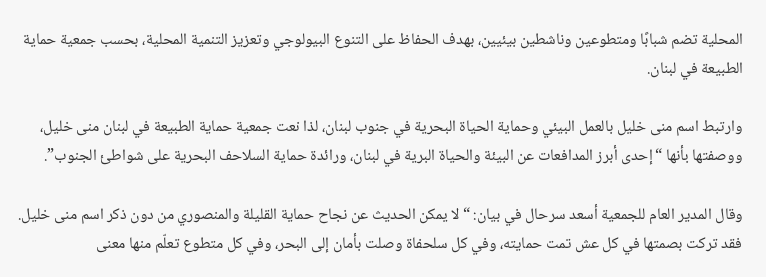المحلية تضم شبابًا ومتطوعين وناشطين بيئيين، بهدف الحفاظ على التنوع البيولوجي وتعزيز التنمية المحلية، بحسب جمعية حماية الطبيعة في لبنان.

وارتبط اسم منى خليل بالعمل البيئي وحماية الحياة البحرية في جنوب لبنان، لذا نعت جمعية حماية الطبيعة في لبنان منى خليل، ووصفتها بأنها “إحدى أبرز المدافعات عن البيئة والحياة البرية في لبنان، ورائدة حماية السلاحف البحرية على شواطئ الجنوب”.

وقال المدير العام للجمعية أسعد سرحال في بيان: “لا يمكن الحديث عن نجاح حماية القليلة والمنصوري من دون ذكر اسم منى خليل. فقد تركت بصمتها في كل عش تمت حمايته، وفي كل سلحفاة وصلت بأمان إلى البحر، وفي كل متطوع تعلّم منها معنى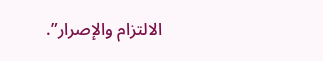الالتزام والإصرار”.